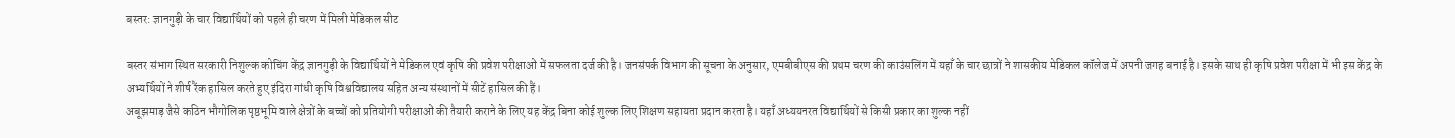बस्तर: ज्ञानगुड़ी के चार विद्यार्थियों को पहले ही चरण में मिली मेडिकल सीट

बस्तर संभाग स्थित सरकारी निशुल्क कोचिंग केंद्र ज्ञानगुड़ी के विद्यार्थियों ने मेडिकल एवं कृषि की प्रवेश परीक्षाओं में सफलता दर्ज की है। जनसंपर्क विभाग की सूचना के अनुसार, एमबीबीएस की प्रथम चरण की काउंसलिंग में यहाँ के चार छात्रों ने शासकीय मेडिकल कॉलेज में अपनी जगह बनाई है। इसके साथ ही कृषि प्रवेश परीक्षा में भी इस केंद्र के अभ्यर्थियों ने शीर्ष रैंक हासिल करते हुए इंदिरा गांधी कृषि विश्वविद्यालय सहित अन्य संस्थानों में सीटें हासिल की हैं।
अबूझमाड़ जैसे कठिन भौगोलिक पृष्ठभूमि वाले क्षेत्रों के बच्चों को प्रतियोगी परीक्षाओं की तैयारी कराने के लिए यह केंद्र बिना कोई शुल्क लिए शिक्षण सहायता प्रदान करता है। यहाँ अध्ययनरत विद्यार्थियों से किसी प्रकार का शुल्क नहीं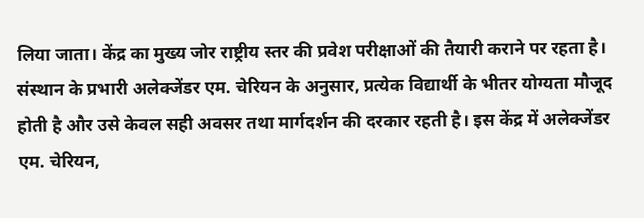लिया जाता। केंद्र का मुख्य जोर राष्ट्रीय स्तर की प्रवेश परीक्षाओं की तैयारी कराने पर रहता है।
संस्थान के प्रभारी अलेक्जेंडर एम. चेरियन के अनुसार, प्रत्येक विद्यार्थी के भीतर योग्यता मौजूद होती है और उसे केवल सही अवसर तथा मार्गदर्शन की दरकार रहती है। इस केंद्र में अलेक्जेंडर एम. चेरियन,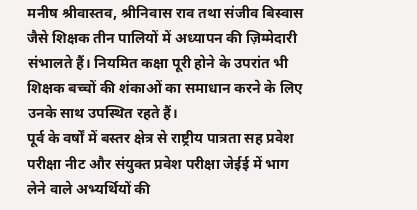मनीष श्रीवास्तव, श्रीनिवास राव तथा संजीव बिस्वास जैसे शिक्षक तीन पालियों में अध्यापन की ज़िम्मेदारी संभालते हैं। नियमित कक्षा पूरी होने के उपरांत भी शिक्षक बच्चों की शंकाओं का समाधान करने के लिए उनके साथ उपस्थित रहते हैं।
पूर्व के वर्षों में बस्तर क्षेत्र से राष्ट्रीय पात्रता सह प्रवेश परीक्षा नीट और संयुक्त प्रवेश परीक्षा जेईई में भाग लेने वाले अभ्यर्थियों की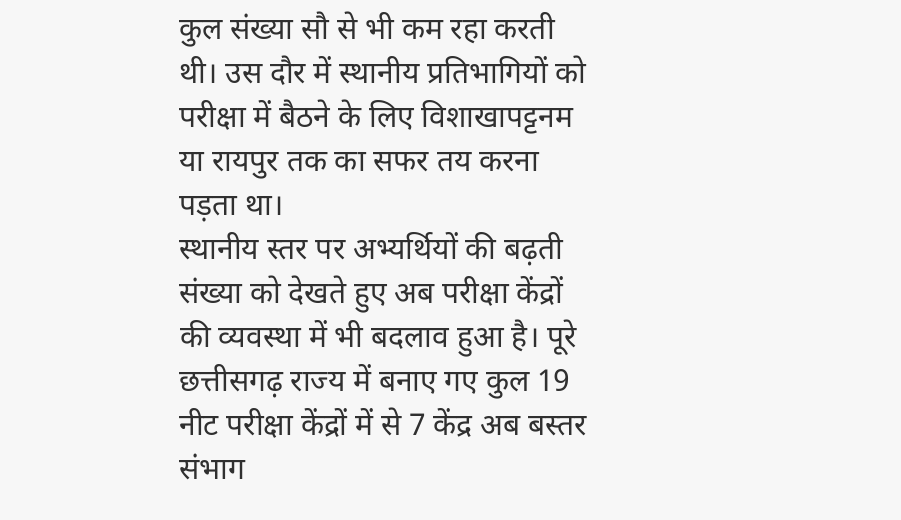कुल संख्या सौ से भी कम रहा करती थी। उस दौर में स्थानीय प्रतिभागियों को परीक्षा में बैठने के लिए विशाखापट्टनम या रायपुर तक का सफर तय करना पड़ता था।
स्थानीय स्तर पर अभ्यर्थियों की बढ़ती संख्या को देखते हुए अब परीक्षा केंद्रों की व्यवस्था में भी बदलाव हुआ है। पूरे छत्तीसगढ़ राज्य में बनाए गए कुल 19 नीट परीक्षा केंद्रों में से 7 केंद्र अब बस्तर संभाग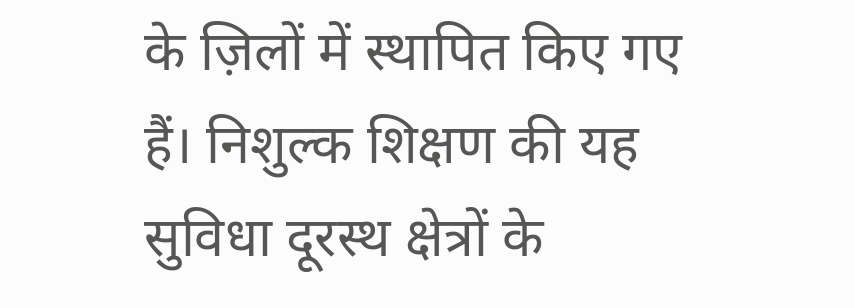के ज़िलों में स्थापित किए गए हैं। निशुल्क शिक्षण की यह सुविधा दूरस्थ क्षेत्रों के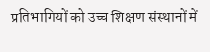प्रतिभागियों को उच्च शिक्षण संस्थानों में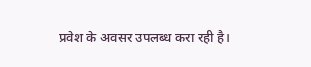प्रवेश के अवसर उपलब्ध करा रही है।